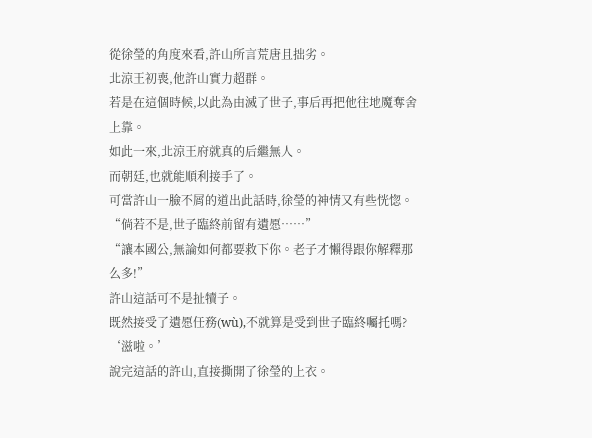從徐瑩的角度來看,許山所言荒唐且拙劣。
北涼王初喪,他許山實力超群。
若是在這個時候,以此為由滅了世子,事后再把他往地魔奪舍上靠。
如此一來,北涼王府就真的后繼無人。
而朝廷,也就能順利接手了。
可當許山一臉不屑的道出此話時,徐瑩的神情又有些恍惚。
“倘若不是,世子臨終前留有遺愿……”
“讓本國公,無論如何都要救下你。老子才懶得跟你解釋那么多!”
許山這話可不是扯犢子。
既然接受了遺愿任務(wù),不就算是受到世子臨終囑托嗎?
‘滋啦。’
說完這話的許山,直接撕開了徐瑩的上衣。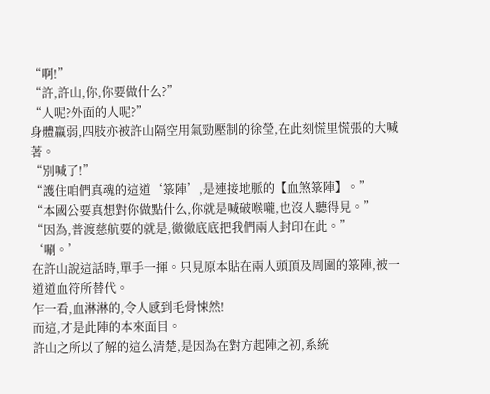“啊!”
“許,許山,你,你要做什么?”
“人呢?外面的人呢?”
身體羸弱,四肢亦被許山隔空用氣勁壓制的徐瑩,在此刻慌里慌張的大喊著。
“別喊了!”
“護住咱們真魂的這道‘箓陣’,是連接地脈的【血煞箓陣】。”
“本國公要真想對你做點什么,你就是喊破喉嚨,也沒人聽得見。”
“因為,普渡慈航要的就是,徹徹底底把我們兩人封印在此。”
‘唰。’
在許山說這話時,單手一揮。只見原本貼在兩人頭頂及周圍的箓陣,被一道道血符所替代。
乍一看,血淋淋的,令人感到毛骨悚然!
而這,才是此陣的本來面目。
許山之所以了解的這么清楚,是因為在對方起陣之初,系統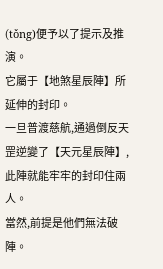(tǒng)便予以了提示及推演。
它屬于【地煞星辰陣】所延伸的封印。
一旦普渡慈航,通過倒反天罡逆變了【天元星辰陣】,此陣就能牢牢的封印住兩人。
當然,前提是他們無法破陣。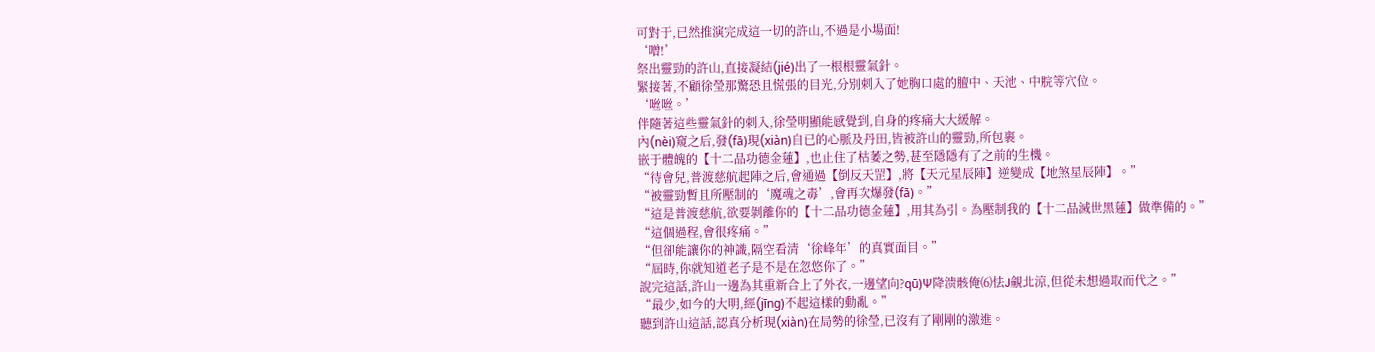可對于,已然推演完成這一切的許山,不過是小場面!
‘噌!’
祭出靈勁的許山,直接凝結(jié)出了一根根靈氣針。
緊接著,不顧徐瑩那驚恐且慌張的目光,分別刺入了她胸口處的膻中、天池、中脘等穴位。
‘咝咝。’
伴隨著這些靈氣針的刺入,徐瑩明顯能感覺到,自身的疼痛大大緩解。
內(nèi)窺之后,發(fā)現(xiàn)自已的心脈及丹田,皆被許山的靈勁,所包裹。
嵌于體魄的【十二品功德金蓮】,也止住了枯萎之勢,甚至隱隱有了之前的生機。
“待會兒,普渡慈航起陣之后,會通過【倒反天罡】,將【天元星辰陣】逆變成【地煞星辰陣】。”
“被靈勁暫且所壓制的‘魔魂之毒’,會再次爆發(fā)。”
“這是普渡慈航,欲要剝離你的【十二品功德金蓮】,用其為引。為壓制我的【十二品滅世黑蓮】做準備的。”
“這個過程,會很疼痛。”
“但卻能讓你的神識,隔空看清‘徐峰年’的真實面目。”
“屆時,你就知道老子是不是在忽悠你了。”
說完這話,許山一邊為其重新合上了外衣,一邊望向?qū)Ψ降溃骸俺⑹怯J覦北涼,但從未想過取而代之。”
“最少,如今的大明,經(jīng)不起這樣的動亂。”
聽到許山這話,認真分析現(xiàn)在局勢的徐瑩,已沒有了剛剛的激進。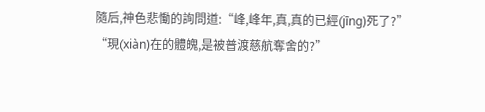隨后,神色悲慟的詢問道:“峰,峰年,真,真的已經(jīng)死了?”
“現(xiàn)在的體魄,是被普渡慈航奪舍的?”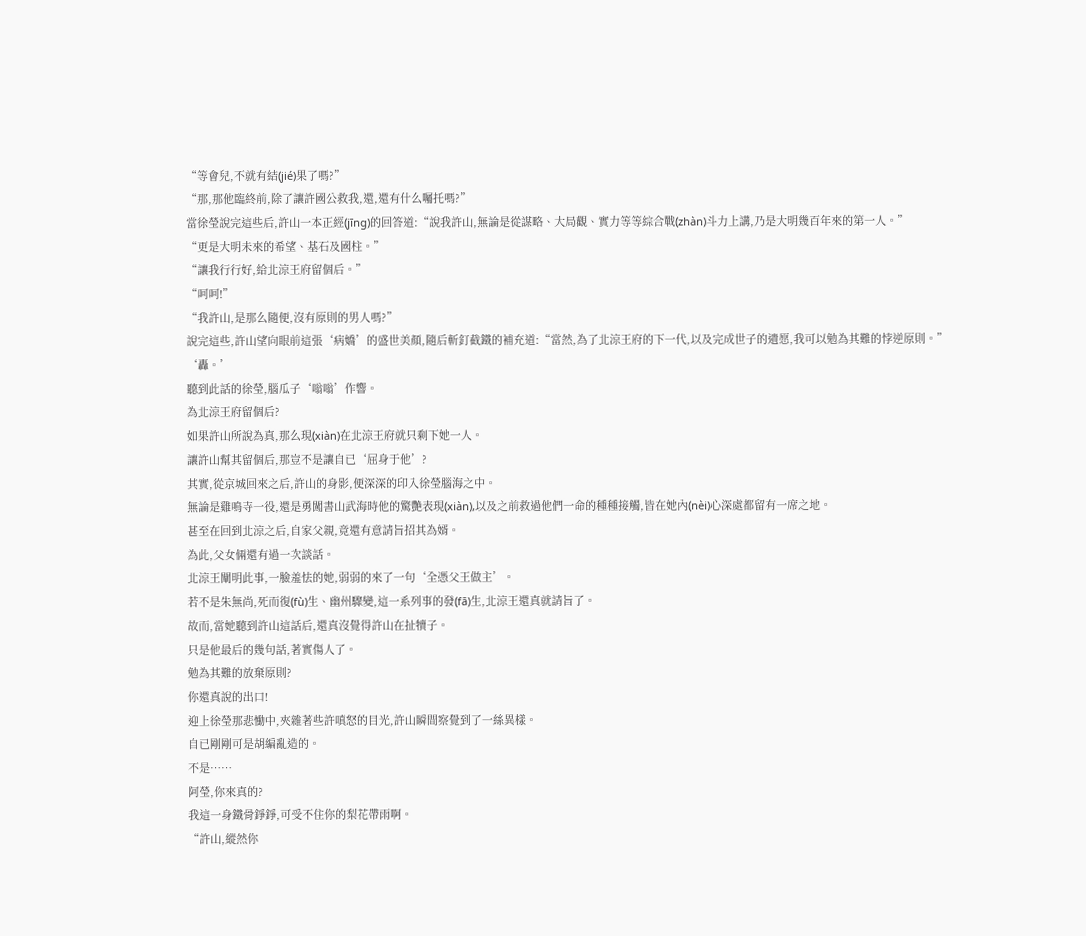“等會兒,不就有結(jié)果了嗎?”
“那,那他臨終前,除了讓許國公救我,還,還有什么囑托嗎?”
當徐瑩說完這些后,許山一本正經(jīng)的回答道:“說我許山,無論是從謀略、大局觀、實力等等綜合戰(zhàn)斗力上講,乃是大明幾百年來的第一人。”
“更是大明未來的希望、基石及國柱。”
“讓我行行好,給北涼王府留個后。”
“呵呵!”
“我許山,是那么隨便,沒有原則的男人嗎?”
說完這些,許山望向眼前這張‘病嬌’的盛世美顏,隨后斬釘截鐵的補充道:“當然,為了北涼王府的下一代,以及完成世子的遺愿,我可以勉為其難的悖逆原則。”
‘轟。’
聽到此話的徐瑩,腦瓜子‘嗡嗡’作響。
為北涼王府留個后?
如果許山所說為真,那么現(xiàn)在北涼王府就只剩下她一人。
讓許山幫其留個后,那豈不是讓自已‘屈身于他’?
其實,從京城回來之后,許山的身影,便深深的印入徐瑩腦海之中。
無論是雞鳴寺一役,還是勇闖書山武海時他的驚艷表現(xiàn),以及之前救過他們一命的種種接觸,皆在她內(nèi)心深處都留有一席之地。
甚至在回到北涼之后,自家父親,竟還有意請旨招其為婿。
為此,父女倆還有過一次談話。
北涼王闡明此事,一臉羞怯的她,弱弱的來了一句‘全憑父王做主’。
若不是朱無尚,死而復(fù)生、幽州驟變,這一系列事的發(fā)生,北涼王還真就請旨了。
故而,當她聽到許山這話后,還真沒覺得許山在扯犢子。
只是他最后的幾句話,著實傷人了。
勉為其難的放棄原則?
你還真說的出口!
迎上徐瑩那悲慟中,夾雜著些許嗔怒的目光,許山瞬間察覺到了一絲異樣。
自已剛剛可是胡編亂造的。
不是……
阿瑩,你來真的?
我這一身鐵骨錚錚,可受不住你的梨花帶雨啊。
“許山,縱然你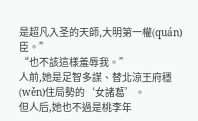是超凡入圣的天師,大明第一權(quán)臣。”
“也不該這樣羞辱我。”
人前,她是足智多謀、替北涼王府穩(wěn)住局勢的‘女諸葛’。
但人后,她也不過是桃李年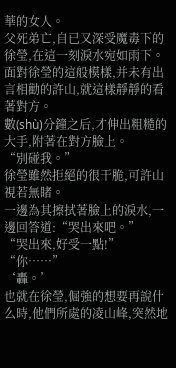華的女人。
父死弟亡,自已又深受魔毒下的徐瑩,在這一刻淚水宛如雨下。
面對徐瑩的這般模樣,并未有出言相勸的許山,就這樣靜靜的看著對方。
數(shù)分鐘之后,才伸出粗糙的大手,附著在對方臉上。
“別碰我。”
徐瑩雖然拒絕的很干脆,可許山視若無睹。
一邊為其擦拭著臉上的淚水,一邊回答道:“哭出來吧。”
“哭出來,好受一點!”
“你……”
‘轟。’
也就在徐瑩,倔強的想要再說什么時,他們所處的凌山峰,突然地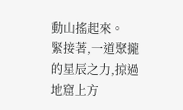動山搖起來。
緊接著,一道聚攏的星辰之力,掠過地窟上方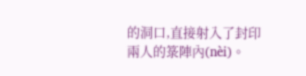的洞口,直接射入了封印兩人的箓陣內(nèi)。